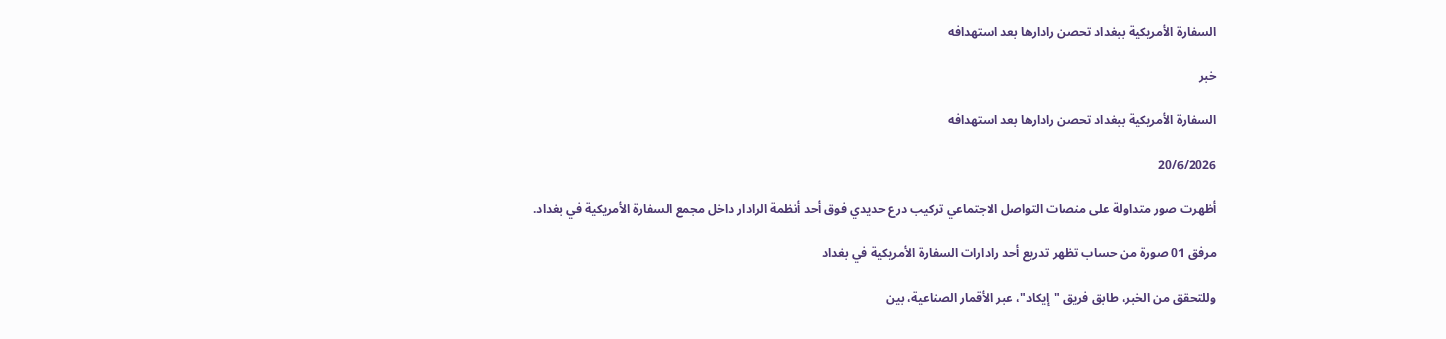السفارة الأمريكية ببغداد تحصن رادارها بعد استهدافه

خبر

السفارة الأمريكية ببغداد تحصن رادارها بعد استهدافه

20/6/2026

أظهرت صور متداولة على منصات التواصل الاجتماعي تركيب درع حديدي فوق أحد أنظمة الرادار داخل مجمع السفارة الأمريكية في بغداد.

مرفق 01 صورة من حساب تظهر تدريع أحد رادارات السفارة الأمريكية في بغداد

وللتحقق من الخبر، طابق فريق "إيكاد"، عبر الأقمار الصناعية، بين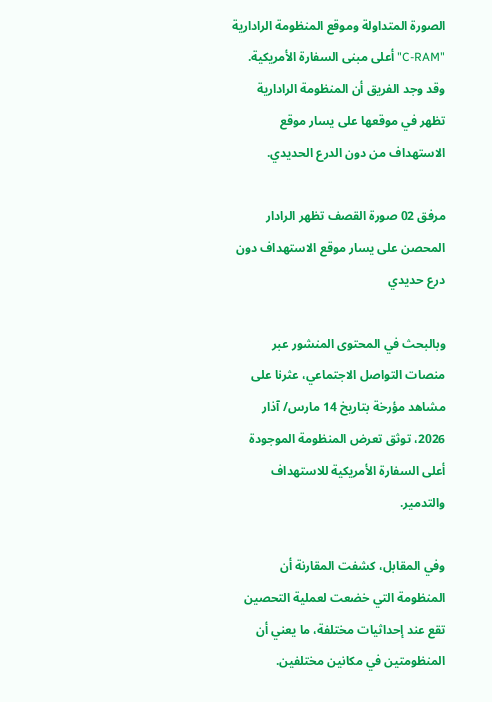الصورة المتداولة وموقع المنظومة الرادارية "C-RAM" أعلى مبنى السفارة الأمريكية. وقد وجد الفريق أن المنظومة الرادارية تظهر في موقعها على يسار موقع الاستهداف من دون الدرع الحديدي.

مرفق 02 صورة القصف تظهر الرادار المحصن على يسار موقع الاستهداف دون درع حديدي

وبالبحث في المحتوى المنشور عبر منصات التواصل الاجتماعي، عثرنا على مشاهد مؤرخة بتاريخ 14 مارس/ آذار 2026، توثق تعرض المنظومة الموجودة أعلى السفارة الأمريكية للاستهداف والتدمير.

وفي المقابل، كشفت المقارنة أن المنظومة التي خضعت لعملية التحصين تقع عند إحداثيات مختلفة، ما يعني أن المنظومتين في مكانين مختلفين.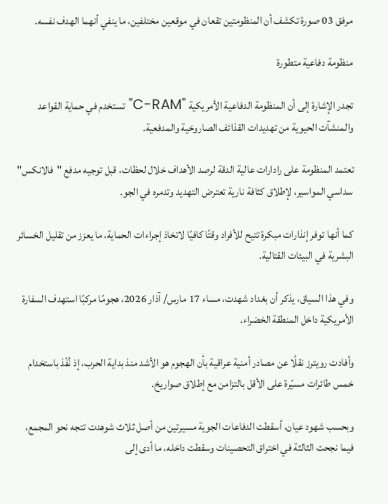مرفق 03 صورة تكشف أن المنظومتين تقعان في موقعين مختلفين، ما ينفي أنهما الهدف نفسه.

منظومة دفاعية متطورة

تجدر الإشارة إلى أن المنظومة الدفاعية الأمريكية "C-RAM" تستخدم في حماية القواعد والمنشآت الحيوية من تهديدات القذائف الصاروخية والمدفعية.

تعتمد المنظومة على رادارات عالية الدقة لرصد الأهداف خلال لحظات، قبل توجيه مدفع "فالانكس" سداسي المواسير، لإطلاق كثافة نارية تعترض التهديد وتدمره في الجو.

كما أنها توفر إنذارات مبكرة تتيح للأفراد وقتًا كافيًا لاتخاذ إجراءات الحماية، ما يعزز من تقليل الخسائر البشرية في البيئات القتالية.

وفي هذا السياق، يذكر أن بغداد شهدت، مساء 17 مارس/ آذار 2026، هجومًا مركبًا استهدف السفارة الأمريكية داخل المنطقة الخضراء.

وأفادت رويترز نقلًا عن مصادر أمنية عراقية بأن الهجوم هو الأشد منذ بداية الحرب، إذ نُفّذ باستخدام خمس طائرات مسيّرة على الأقل بالتزامن مع إطلاق صواريخ.

وبحسب شهود عيان، أسقطت الدفاعات الجوية مسيرتين من أصل ثلاث شوهدت تتجه نحو المجمع، فيما نجحت الثالثة في اختراق التحصينات وسقطت داخله، ما أدى إلى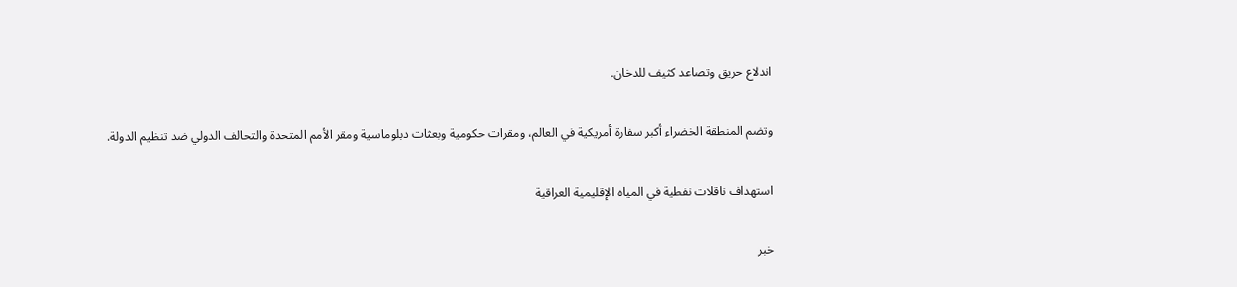اندلاع حريق وتصاعد كثيف للدخان.

وتضم المنطقة الخضراء أكبر سفارة أمريكية في العالم، ومقرات حكومية وبعثات دبلوماسية ومقر الأمم المتحدة والتحالف الدولي ضد تنظيم الدولة.

استهداف ناقلات نفطية في المياه الإقليمية العراقية

خبر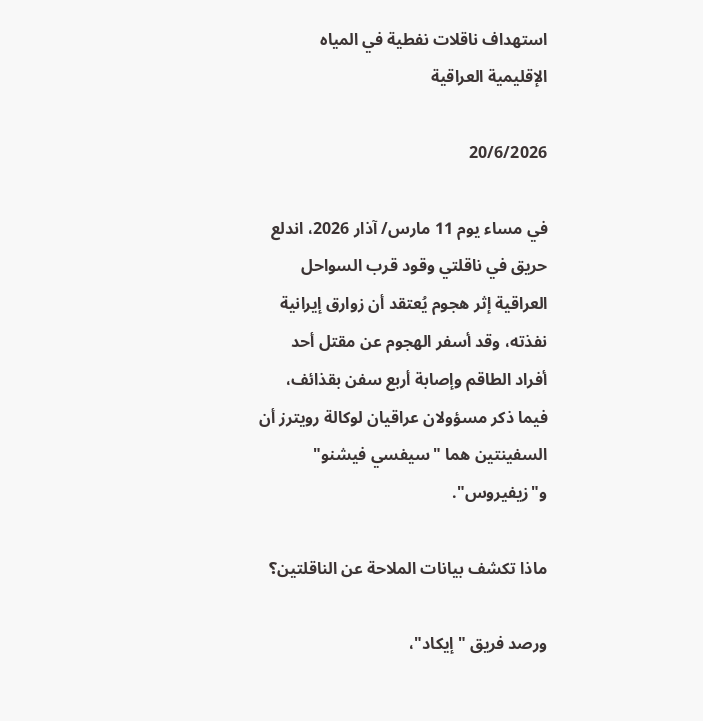استهداف ناقلات نفطية في المياه الإقليمية العراقية

20/6/2026

في مساء يوم 11 مارس/ آذار 2026، اندلع حريق في ناقلتي وقود قرب السواحل العراقية إثر هجوم يُعتقد أن زوارق إيرانية نفذته، وقد أسفر الهجوم عن مقتل أحد أفراد الطاقم وإصابة أربع سفن بقذائف، فيما ذكر مسؤولان عراقيان لوكالة رويترز أن السفينتين هما "سيفسي فيشنو" و"زيفيروس".

ماذا تكشف بيانات الملاحة عن الناقلتين؟

ورصد فريق "إيكاد"،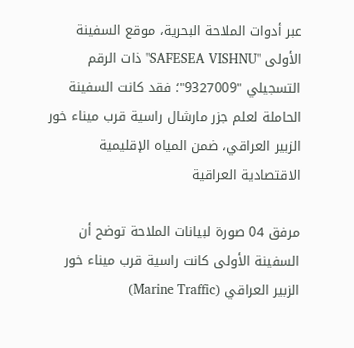عبر أدوات الملاحة البحرية، موقع السفينة الأولى "SAFESEA VISHNU" ذات الرقم التسجيلي "9327009"؛ فقد كانت السفينة الحاملة لعلم جزر مارشال راسية قرب ميناء خور الزبير العراقي، ضمن المياه الإقليمية الاقتصادية العراقية

مرفق 04 صورة لبيانات الملاحة توضح أن السفينة الأولى كانت راسية قرب ميناء خور الزبير العراقي (Marine Traffic)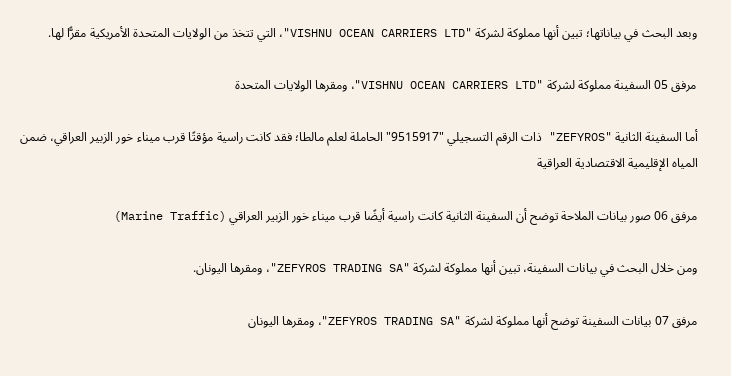وبعد البحث في بياناتها؛ تبين أنها مملوكة لشركة "VISHNU OCEAN CARRIERS LTD"، التي تتخذ من الولايات المتحدة الأمريكية مقرًّا لها.

مرفق 05 السفينة مملوكة لشركة "VISHNU OCEAN CARRIERS LTD"، ومقرها الولايات المتحدة

أما السفينة الثانية "ZEFYROS" ذات الرقم التسجيلي "9515917" الحاملة لعلم مالطا؛ فقد كانت راسية مؤقتًا قرب ميناء خور الزبير العراقي، ضمن المياه الإقليمية الاقتصادية العراقية

مرفق 06 صور بيانات الملاحة توضح أن السفينة الثانية كانت راسية أيضًا قرب ميناء خور الزبير العراقي (Marine Traffic)

ومن خلال البحث في بيانات السفينة، تبين أنها مملوكة لشركة "ZEFYROS TRADING SA"، ومقرها اليونان.

مرفق 07 بيانات السفينة توضح أنها مملوكة لشركة "ZEFYROS TRADING SA"، ومقرها اليونان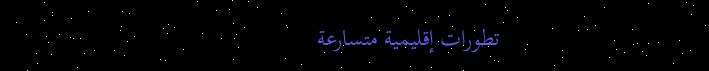تطورات إقليمية متسارعة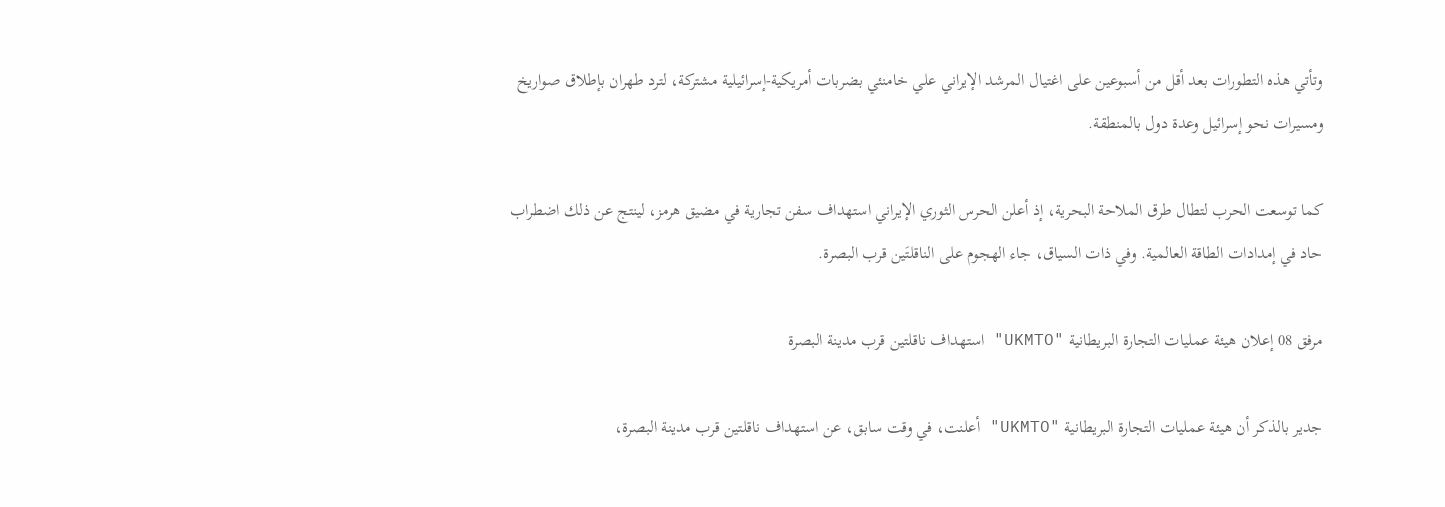وتأتي هذه التطورات بعد أقل من أسبوعين على اغتيال المرشد الإيراني علي خامنئي بضربات أمريكية-إسرائيلية مشتركة، لترد طهران بإطلاق صواريخ ومسيرات نحو إسرائيل وعدة دول بالمنطقة.

كما توسعت الحرب لتطال طرق الملاحة البحرية، إذ أعلن الحرس الثوري الإيراني استهداف سفن تجارية في مضيق هرمز، لينتج عن ذلك اضطراب حاد في إمدادات الطاقة العالمية. وفي ذات السياق، جاء الهجوم على الناقلتَين قرب البصرة.

مرفق 08 إعلان هيئة عمليات التجارة البريطانية "UKMTO" استهداف ناقلتين قرب مدينة البصرة

جدير بالذكر أن هيئة عمليات التجارة البريطانية "UKMTO" أعلنت، في وقت سابق، عن استهداف ناقلتين قرب مدينة البصرة،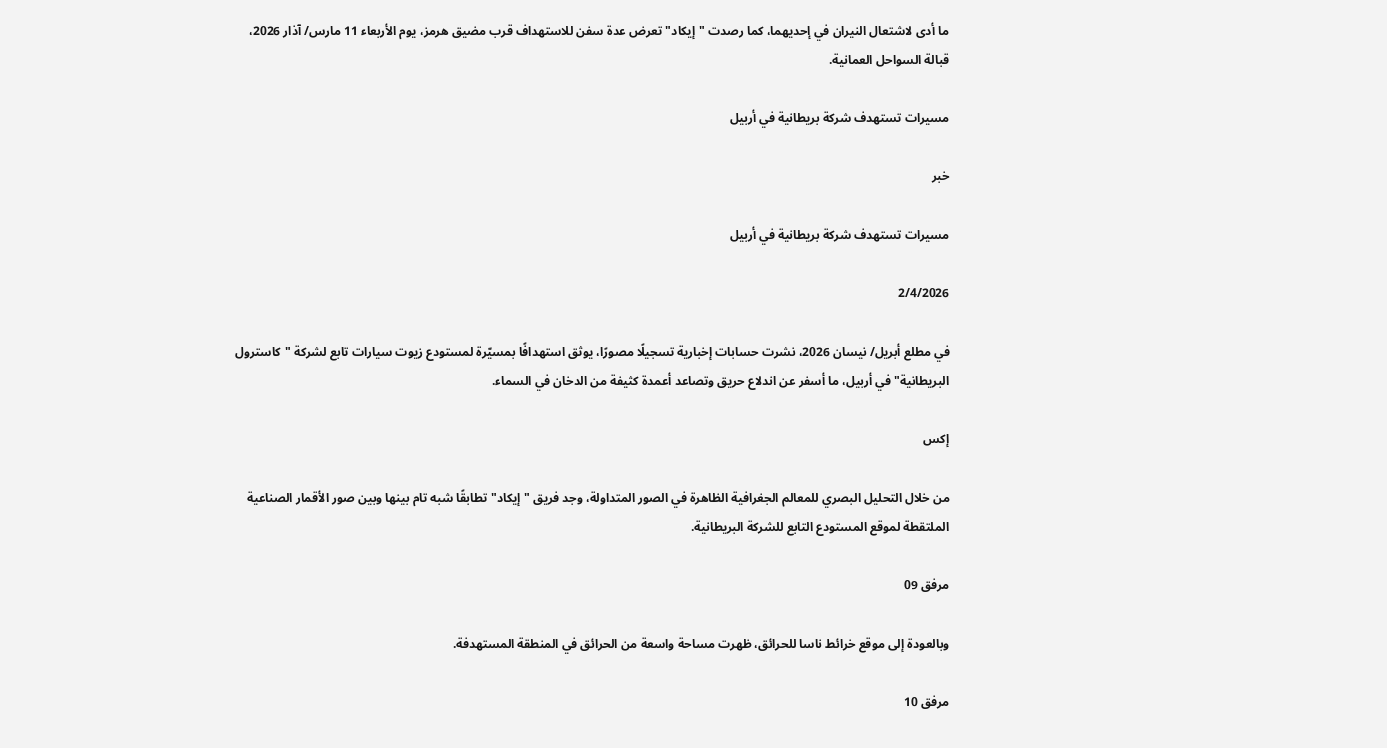ما أدى لاشتعال النيران في إحديهما، كما رصدت "إيكاد" تعرض عدة سفن للاستهداف قرب مضيق هرمز، يوم الأربعاء 11 مارس/ آذار 2026، قبالة السواحل العمانية.

مسيرات تستهدف شركة بريطانية في أربيل

خبر

مسيرات تستهدف شركة بريطانية في أربيل

2/4/2026

في مطلع أبريل/ نيسان 2026، نشرت حسابات إخبارية تسجيلًا مصورًا، يوثق استهدافًا بمسيّرة لمستودع زيوت سيارات تابع لشركة "كاسترول البريطانية" في أربيل، ما أسفر عن اندلاع حريق وتصاعد أعمدة كثيفة من الدخان في السماء.

إكس

من خلال التحليل البصري للمعالم الجغرافية الظاهرة في الصور المتداولة، وجد فريق "إيكاد" تطابقًا شبه تام بينها وبين صور الأقمار الصناعية الملتقطة لموقع المستودع التابع للشركة البريطانية.

مرفق 09

وبالعودة إلى موقع خرائط ناسا للحرائق، ظهرت مساحة واسعة من الحرائق في المنطقة المستهدفة.

مرفق 10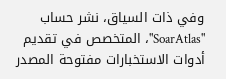وفي ذات السياق، نشر حساب "SoarAtlas"، المتخصص في تقديم أدوات الاستخبارات مفتوحة المصدر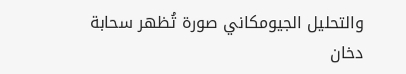والتحليل الجيومكاني صورة تُظهر سحابة دخان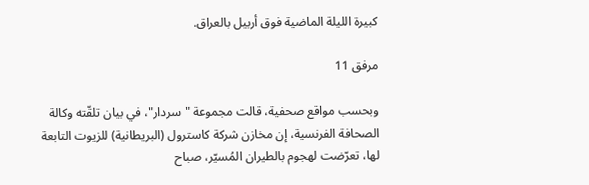كبيرة الليلة الماضية فوق أربيل بالعراق.

مرفق 11

وبحسب مواقع صحفية، قالت مجموعة "سردار"، في بيان تلقّته وكالة الصحافة الفرنسية، إن مخازن شركة كاسترول (البريطانية) للزيوت التابعة لها، تعرّضت لهجوم بالطيران المُسيّر، صباح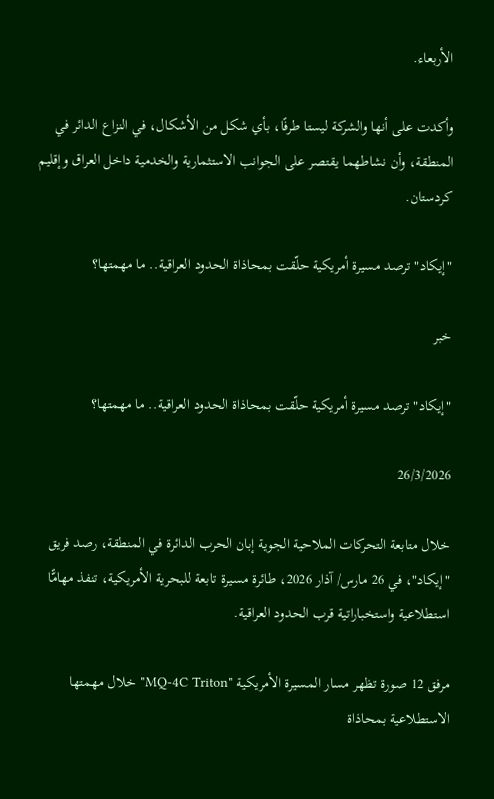الأربعاء.

وأكدت على أنها والشركة ليستا طرفًا، بأي شكل من الأشكال، في النزاع الدائر في المنطقة، وأن نشاطهما يقتصر على الجوانب الاستثمارية والخدمية داخل العراق وإقليم كردستان.

"إيكاد" ترصد مسيرة أمريكية حلّقت بمحاذاة الحدود العراقية.. ما مهمتها؟

خبر

"إيكاد" ترصد مسيرة أمريكية حلّقت بمحاذاة الحدود العراقية.. ما مهمتها؟

26/3/2026

خلال متابعة التحركات الملاحية الجوية إبان الحرب الدائرة في المنطقة، رصد فريق "إيكاد"، في 26 مارس/ آذار 2026، طائرة مسيرة تابعة للبحرية الأمريكية، تنفذ مهامًّا استطلاعية واستخباراتية قرب الحدود العراقية.

مرفق 12 صورة تظهر مسار المسيرة الأمريكية "MQ-4C Triton" خلال مهمتها الاستطلاعية بمحاذاة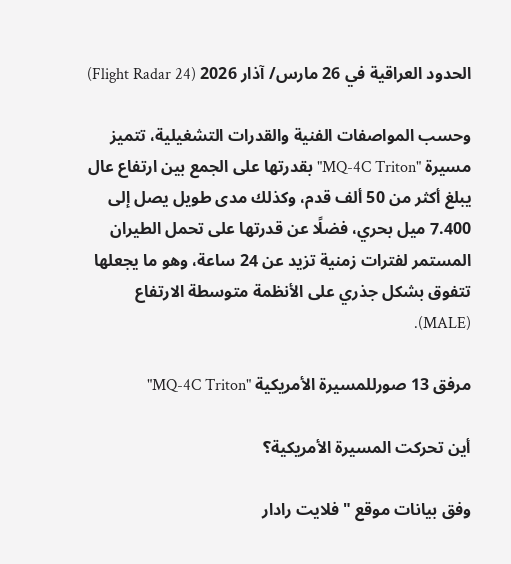الحدود العراقية في 26 مارس/ آذار 2026 (Flight Radar 24)

وحسب المواصفات الفنية والقدرات التشغيلية، تتميز مسيرة "MQ-4C Triton" بقدرتها على الجمع بين ارتفاع عال يبلغ أكثر من 50 ألف قدم، وكذلك مدى طويل يصل إلى 7.400 ميل بحري، فضلًا عن قدرتها على تحمل الطيران المستمر لفترات زمنية تزيد عن 24 ساعة، وهو ما يجعلها تتفوق بشكل جذري على الأنظمة متوسطة الارتفاع (MALE).

مرفق 13 صورللمسيرة الأمريكية "MQ-4C Triton"

أين تحركت المسيرة الأمريكية؟

وفق بيانات موقع "فلايت رادار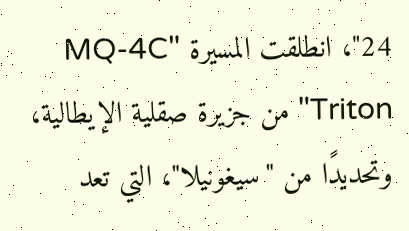24"، انطلقت المسيرة "MQ-4C Triton" من جزيرة صقلية الإيطالية، وتحديدًا من "سيغونيلا"، التي تعد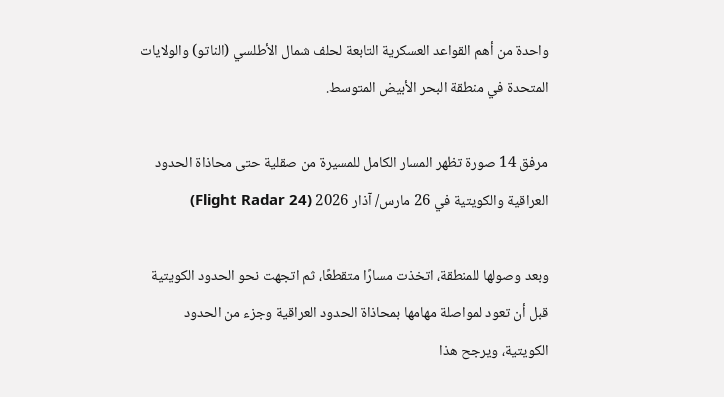واحدة من أهم القواعد العسكرية التابعة لحلف شمال الأطلسي (الناتو) والولايات المتحدة في منطقة البحر الأبيض المتوسط.

مرفق 14 صورة تظهر المسار الكامل للمسيرة من صقلية حتى محاذاة الحدود العراقية والكويتية في 26 مارس/ آذار 2026 (Flight Radar 24)

وبعد وصولها للمنطقة، اتخذت مسارًا متقطعًا، ثم اتجهت نحو الحدود الكويتية قبل أن تعود لمواصلة مهامها بمحاذاة الحدود العراقية وجزء من الحدود الكويتية، ويرجح هذا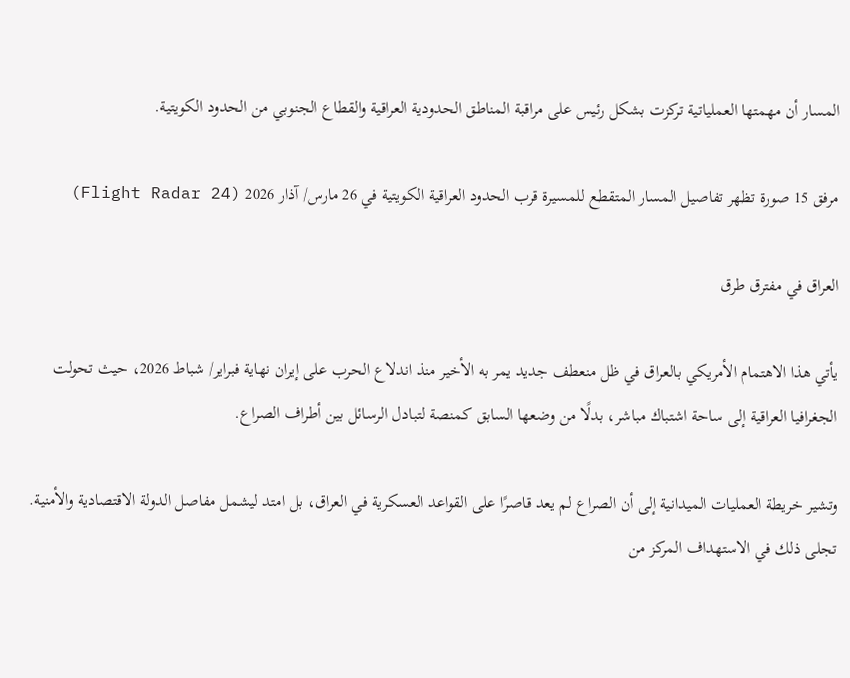المسار أن مهمتها العملياتية تركزت بشكل رئيس على مراقبة المناطق الحدودية العراقية والقطاع الجنوبي من الحدود الكويتية.

مرفق 15 صورة تظهر تفاصيل المسار المتقطع للمسيرة قرب الحدود العراقية الكويتية في 26 مارس/ آذار 2026 (Flight Radar 24)

العراق في مفترق طرق

يأتي هذا الاهتمام الأمريكي بالعراق في ظل منعطف جديد يمر به الأخير منذ اندلاع الحرب على إيران نهاية فبراير/ شباط 2026، حيث تحولت الجغرافيا العراقية إلى ساحة اشتباك مباشر، بدلًا من وضعها السابق كمنصة لتبادل الرسائل بين أطراف الصراع.

وتشير خريطة العمليات الميدانية إلى أن الصراع لم يعد قاصرًا على القواعد العسكرية في العراق، بل امتد ليشمل مفاصل الدولة الاقتصادية والأمنية. تجلى ذلك في الاستهداف المركز من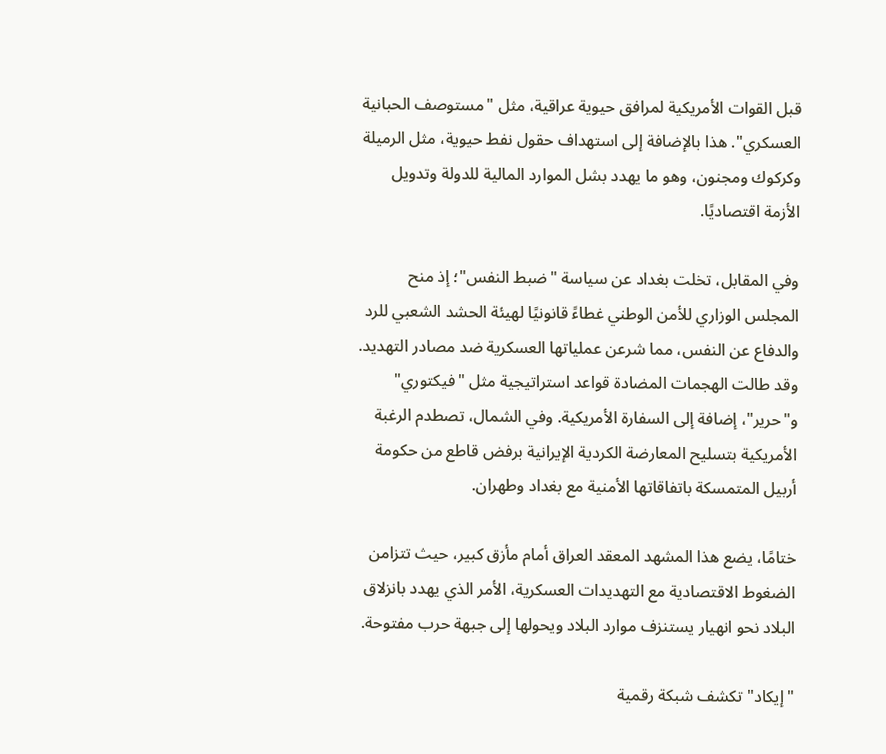قبل القوات الأمريكية لمرافق حيوية عراقية، مثل "مستوصف الحبانية العسكري". هذا بالإضافة إلى استهداف حقول نفط حيوية، مثل الرميلة وكركوك ومجنون، وهو ما يهدد بشل الموارد المالية للدولة وتدويل الأزمة اقتصاديًا.

وفي المقابل، تخلت بغداد عن سياسة "ضبط النفس"؛ إذ منح المجلس الوزاري للأمن الوطني غطاءً قانونيًا لهيئة الحشد الشعبي للرد والدفاع عن النفس، مما شرعن عملياتها العسكرية ضد مصادر التهديد. وقد طالت الهجمات المضادة قواعد استراتيجية مثل "فيكتوري" و"حرير"، إضافة إلى السفارة الأمريكية. وفي الشمال، تصطدم الرغبة الأمريكية بتسليح المعارضة الكردية الإيرانية برفض قاطع من حكومة أربيل المتمسكة باتفاقاتها الأمنية مع بغداد وطهران.

ختامًا، يضع هذا المشهد المعقد العراق أمام مأزق كبير، حيث تتزامن الضغوط الاقتصادية مع التهديدات العسكرية، الأمر الذي يهدد بانزلاق البلاد نحو انهيار يستنزف موارد البلاد ويحولها إلى جبهة حرب مفتوحة.

"إيكاد" تكشف شبكة رقمية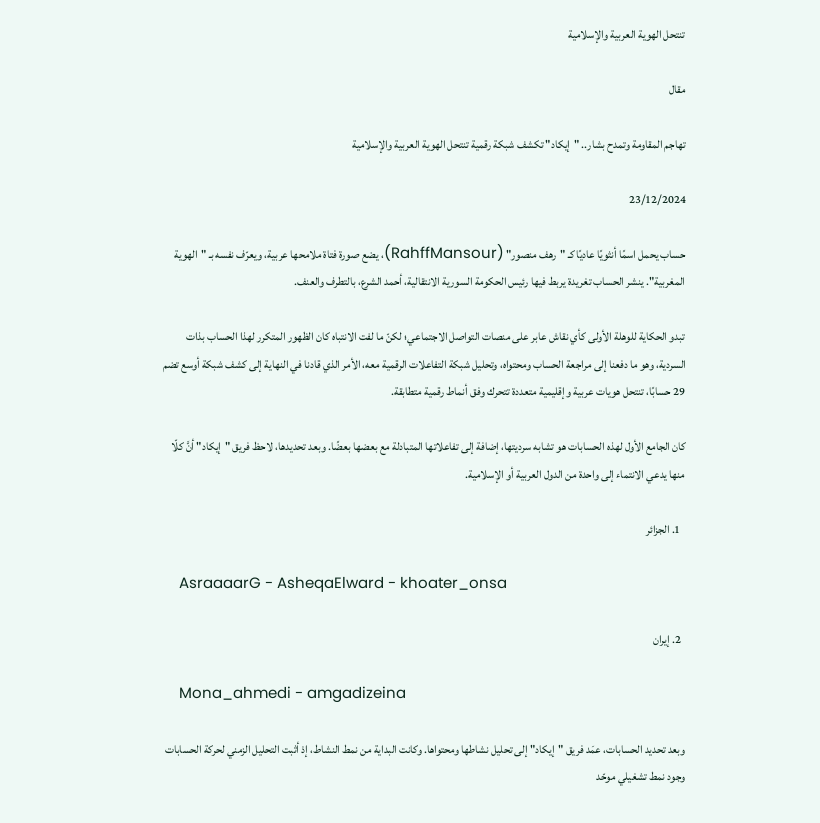تنتحل الهوية العربية والإسلامية

مقال

تهاجم المقاومة وتمدح بشار.. "إيكاد" تكشف شبكة رقمية تنتحل الهوية العربية والإسلامية

23/12/2024

حساب يحمل اسمًا أنثويًا عاديًا كـ "رهف منصور" (RahffMansour)، يضع صورة فتاة ملامحها عربية، ويعرّف نفسه بـ "الهوية المغربية". ينشر الحساب تغريدة يربط فيها رئيس الحكومة السورية الانتقالية، أحمد الشرع، بالتطرف والعنف.

تبدو الحكاية للوهلة الأولى كأي نقاش عابر على منصات التواصل الاجتماعي؛ لكنّ ما لفت الانتباه كان الظهور المتكرر لهذا الحساب بذات السردية، وهو ما دفعنا إلى مراجعة الحساب ومحتواه، وتحليل شبكة التفاعلات الرقمية معه، الأمر الذي قادنا في النهاية إلى كشف شبكة أوسع تضم 29 حسابًا، تنتحل هويات عربية وإقليمية متعددة تتحرك وفق أنماط رقمية متطابقة.

كان الجامع الأول لهذه الحسابات هو تشابه سرديتها، إضافة إلى تفاعلاتها المتبادلة مع بعضها بعضًا. وبعد تحديدها، لاحظ فريق "إيكاد" أنَّ كلّا منها يدعي الانتماء إلى واحدة من الدول العربية أو الإسلامية.

  1. الجزائر

    AsraaaarG - AsheqaElward - khoater_onsa

  2. إيران

    Mona_ahmedi - amgadizeina

وبعد تحديد الحسابات، عمَد فريق "إيكاد" إلى تحليل نشاطها ومحتواها. وكانت البداية من نمط النشاط، إذ أثبت التحليل الزمني لحركة الحسابات وجود نمط تشغيلي موحّد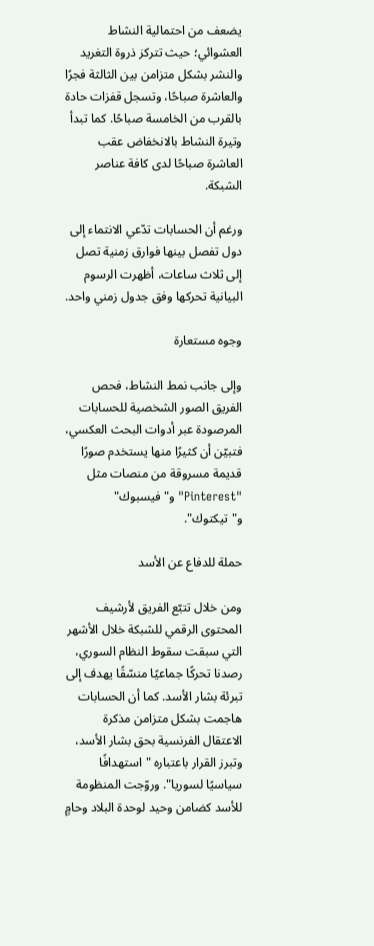يضعف من احتمالية النشاط العشوائي؛ حيث تتركز ذروة التغريد والنشر بشكل متزامن بين الثالثة فجرًا والعاشرة صباحًا، وتسجل قفزات حادة بالقرب من الخامسة صباحًا. كما تبدأ وتيرة النشاط بالانخفاض عقب العاشرة صباحًا لدى كافة عناصر الشبكة.

ورغم أن الحسابات تدّعي الانتماء إلى دول تفصل بينها فوارق زمنية تصل إلى ثلاث ساعات، أظهرت الرسوم البيانية تحركها وفق جدول زمني واحد.

وجوه مستعارة

وإلى جانب نمط النشاط، فحص الفريق الصور الشخصية للحسابات المرصودة عبر أدوات البحث العكسي، فتبيّن أن كثيرًا منها يستخدم صورًا قديمة مسروقة من منصات مثل "Pinterest" و"فيسبوك" و"تيكتوك".

حملة للدفاع عن الأسد

ومن خلال تتبّع الفريق لأرشيف المحتوى الرقمي للشبكة خلال الأشهر التي سبقت سقوط النظام السوري، رصدنا تحركًا جماعيًا منسّقًا يهدف إلى تبرئة بشار الأسد. كما أن الحسابات هاجمت بشكل متزامن مذكرة الاعتقال الفرنسية بحق بشار الأسد، وتبرز القرار باعتباره "استهدافًا سياسيًا لسوريا". وروّجت المنظومة للأسد كضامن وحيد لوحدة البلاد وحامٍ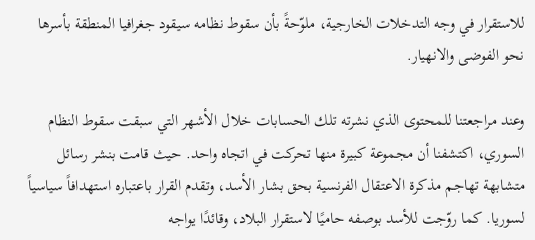للاستقرار في وجه التدخلات الخارجية، ملوّحةً بأن سقوط نظامه سيقود جغرافيا المنطقة بأسرها نحو الفوضى والانهيار.

وعند مراجعتنا للمحتوى الذي نشرته تلك الحسابات خلال الأشهر التي سبقت سقوط النظام السوري، اكتشفنا أن مجموعة كبيرة منها تحركت في اتجاه واحد. حيث قامت بنشر رسائل متشابهة تهاجم مذكرة الاعتقال الفرنسية بحق بشار الأسد، وتقدم القرار باعتباره استهدافاً سياسياً لسوريا. كما روّجت للأسد بوصفه حاميًا لاستقرار البلاد، وقائدًا يواجه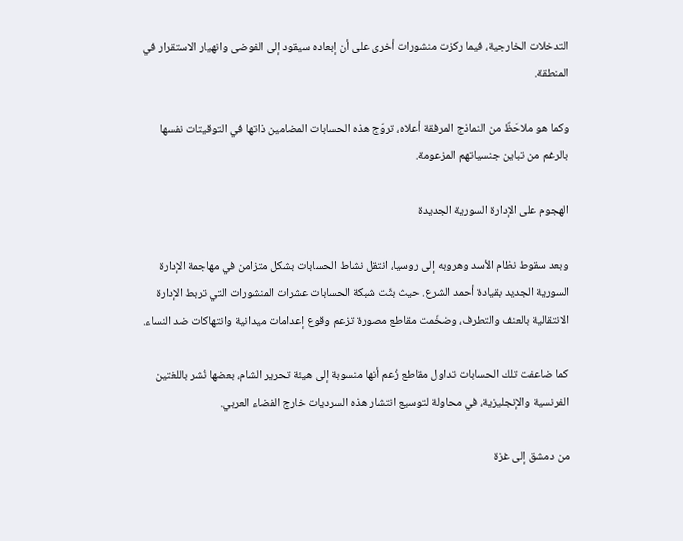التدخلات الخارجية، فيما ركزت منشورات أخرى على أن إبعاده سيقود إلى الفوضى وانهيار الاستقرار في المنطقة.

وكما هو ملاحَظٌ من النماذج المرفقة أعلاه، تروّج هذه الحسابات المضامين ذاتها في التوقيتات نفسها بالرغم من تباين جنسياتهم المزعومة.

الهجوم على الإدارة السورية الجديدة

وبعد سقوط نظام الأسد وهروبه إلى روسيا، انتقل نشاط الحسابات بشكل متزامن في مهاجمة الإدارة السورية الجديد بقيادة أحمد الشرع. حيث بثّت شبكة الحسابات عشرات المنشورات التي تربط الإدارة الانتقالية بالعنف والتطرف، وضخّمت مقاطع مصورة تزعم وقوع إعدامات ميدانية وانتهاكات ضد النساء.

كما ضاعفت تلك الحسابات تداول مقاطع زُعم أنها منسوبة إلى هيئة تحرير الشام، بعضها نُشر باللغتين الفرنسية والإنجليزية، في محاولة لتوسيع انتشار هذه السرديات خارج الفضاء العربي.

من دمشق إلى غزة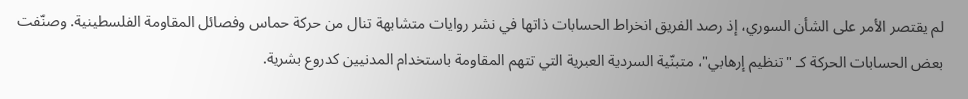لم يقتصر الأمر على الشأن السوري، إذ رصد الفريق انخراط الحسابات ذاتها في نشر روايات متشابهة تنال من حركة حماس وفصائل المقاومة الفلسطينية. وصنّفت بعض الحسابات الحركة كـ "تنظيم إرهابي"، متبنّية السردية العبرية التي تتهم المقاومة باستخدام المدنيين كدروع بشرية.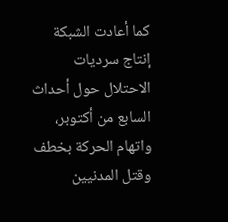كما أعادت الشبكة إنتاج سرديات الاحتلال حول أحداث السابع من أكتوبر، واتهام الحركة بخطف وقتل المدنيين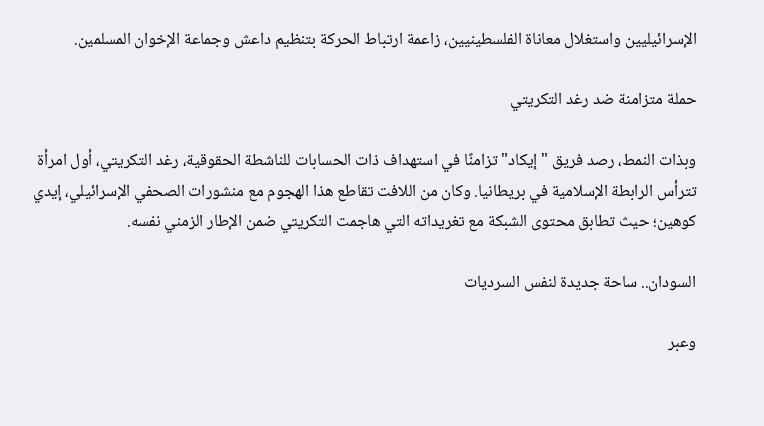الإسرائيليين واستغلال معاناة الفلسطينيين، زاعمة ارتباط الحركة بتنظيم داعش وجماعة الإخوان المسلمين.

حملة متزامنة ضد رغد التكريتي

وبذات النمط، رصد فريق "إيكاد" تزامنًا في استهداف ذات الحسابات للناشطة الحقوقية، رغد التكريتي، أول امرأة تترأس الرابطة الإسلامية في بريطانيا. وكان من اللافت تقاطع هذا الهجوم مع منشورات الصحفي الإسرائيلي، إيدي كوهين؛ حيث تطابق محتوى الشبكة مع تغريداته التي هاجمت التكريتي ضمن الإطار الزمني نفسه.

السودان.. ساحة جديدة لنفس السرديات

وعبر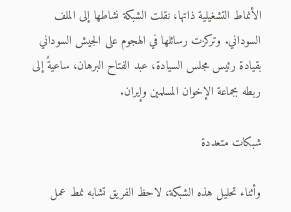الأنماط التشغيلية ذاتها، نقلت الشبكة نشاطها إلى الملف السوداني. وتركزت رسائلها في الهجوم على الجيش السوداني بقيادة رئيس مجلس السيادة، عبد الفتاح البرهان، ساعيةً إلى ربطه بجماعة الإخوان المسلمين وإيران.

شبكات متعددة

وأثناء تحليل هذه الشبكة، لاحظ الفريق تشابه نمط عمل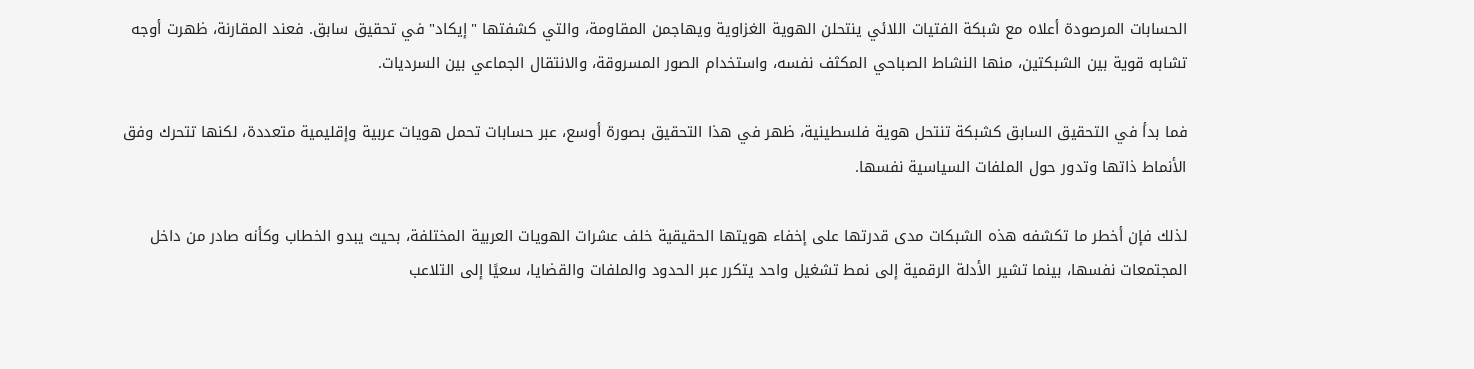الحسابات المرصودة أعلاه مع شبكة الفتيات اللائي ينتحلن الهوية الغزاوية ويهاجمن المقاومة، والتي كشفتها "إيكاد" في تحقيق سابق. فعند المقارنة، ظهرت أوجه تشابه قوية بين الشبكتين، منها النشاط الصباحي المكثف نفسه، واستخدام الصور المسروقة، والانتقال الجماعي بين السرديات.

فما بدأ في التحقيق السابق كشبكة تنتحل هوية فلسطينية، ظهر في هذا التحقيق بصورة أوسع، عبر حسابات تحمل هويات عربية وإقليمية متعددة، لكنها تتحرك وفق الأنماط ذاتها وتدور حول الملفات السياسية نفسها.

لذلك فإن أخطر ما تكشفه هذه الشبكات مدى قدرتها على إخفاء هويتها الحقيقية خلف عشرات الهويات العربية المختلفة، بحيث يبدو الخطاب وكأنه صادر من داخل المجتمعات نفسها، بينما تشير الأدلة الرقمية إلى نمط تشغيل واحد يتكرر عبر الحدود والملفات والقضايا، سعيًا إلى التلاعب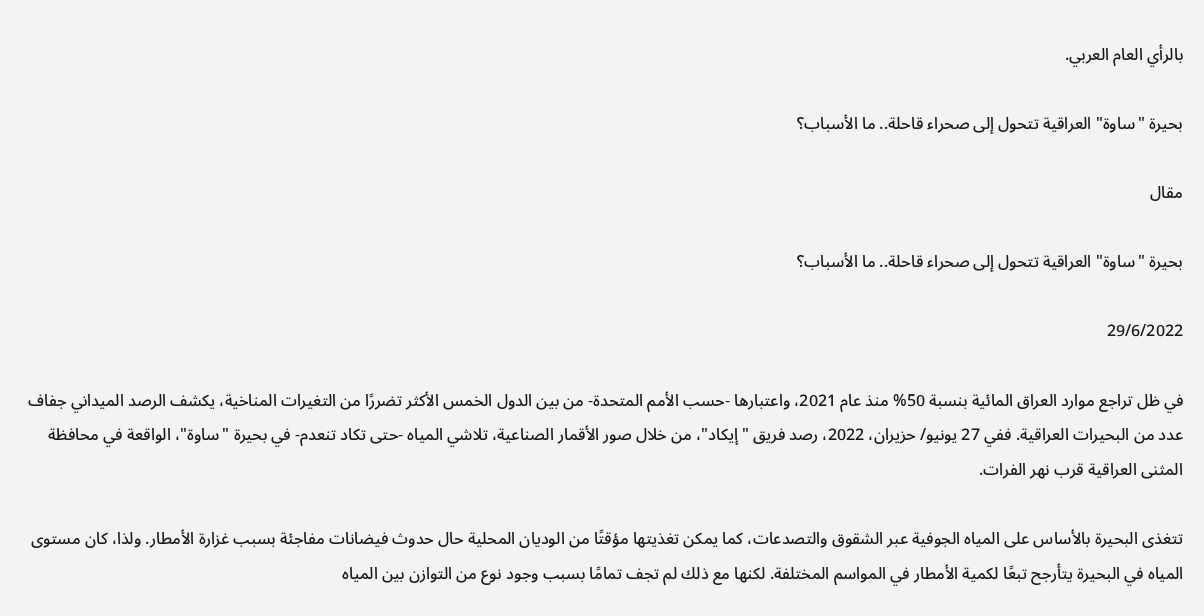بالرأي العام العربي.

بحيرة "ساوة" العراقية تتحول إلى صحراء قاحلة.. ما الأسباب؟

مقال

بحيرة "ساوة" العراقية تتحول إلى صحراء قاحلة.. ما الأسباب؟

29/6/2022

في ظل تراجع موارد العراق المائية بنسبة 50% منذ عام 2021، واعتبارها -حسب الأمم المتحدة- من بين الدول الخمس الأكثر تضررًا من التغيرات المناخية، يكشف الرصد الميداني جفاف عدد من البحيرات العراقية. ففي 27 يونيو/ حزيران، 2022، رصد فريق "إيكاد"، من خلال صور الأقمار الصناعية، تلاشي المياه -حتى تكاد تنعدم- في بحيرة "ساوة"، الواقعة في محافظة المثنى العراقية قرب نهر الفرات.

تتغذى البحيرة بالأساس على المياه الجوفية عبر الشقوق والتصدعات، كما يمكن تغذيتها مؤقتًا من الوديان المحلية حال حدوث فيضانات مفاجئة بسبب غزارة الأمطار. ولذا، كان مستوى المياه في البحيرة يتأرجح تبعًا لكمية الأمطار في المواسم المختلفة. لكنها مع ذلك لم تجف تمامًا بسبب وجود نوع من التوازن بين المياه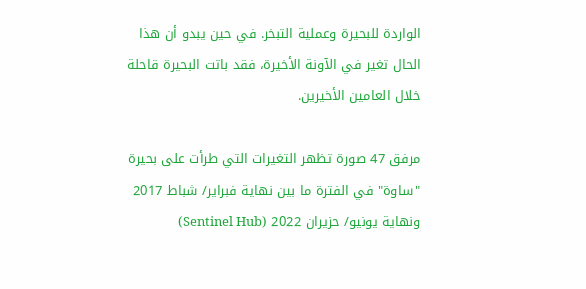الواردة للبحيرة وعملية التبخر. في حين يبدو أن هذا الحال تغير في الآونة الأخيرة، فقد باتت البحيرة قاحلة خلال العامين الأخيرين.

مرفق 47 صورة تظهر التغيرات التي طرأت على بحيرة "ساوة" في الفترة ما بين نهاية فبراير/ شباط 2017 ونهاية يونيو/ حزيران 2022 (Sentinel Hub)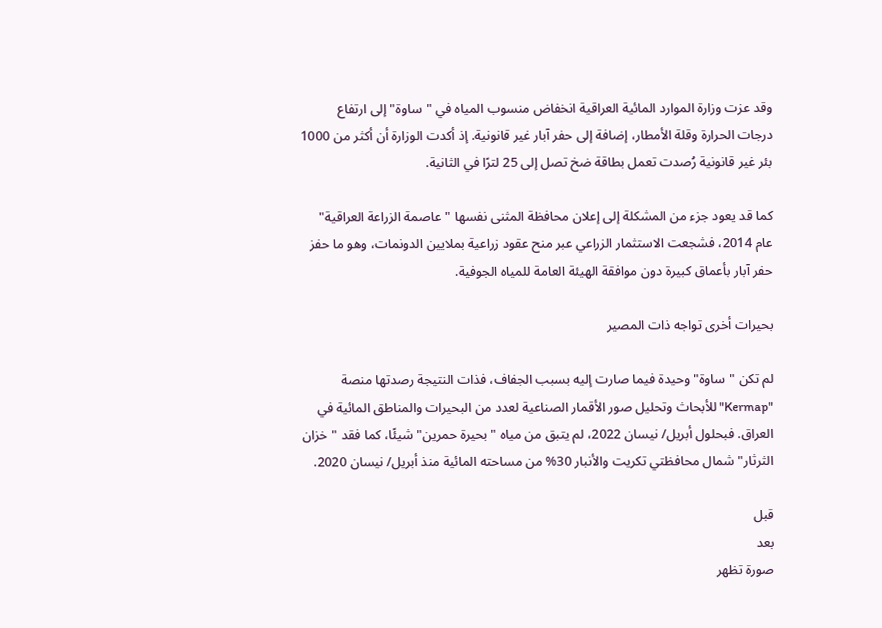وقد عزت وزارة الموارد المائية العراقية انخفاض منسوب المياه في "ساوة" إلى ارتفاع درجات الحرارة وقلة الأمطار، إضافة إلى حفر آبار غير قانونية. إذ أكدت الوزارة أن أكثر من 1000 بئر غير قانونية رُصدت تعمل بطاقة ضخ تصل إلى 25 لترًا في الثانية.

كما قد يعود جزء من المشكلة إلى إعلان محافظة المثنى نفسها "عاصمة الزراعة العراقية" عام 2014، فشجعت الاستثمار الزراعي عبر منح عقود زراعية بملايين الدونمات، وهو ما حفز حفر آبار بأعماق كبيرة دون موافقة الهيئة العامة للمياه الجوفية.

بحيرات أخرى تواجه ذات المصير

لم تكن "ساوة" وحيدة فيما صارت إليه بسبب الجفاف، فذات النتيجة رصدتها منصة "Kermap" للأبحاث وتحليل صور الأقمار الصناعية لعدد من البحيرات والمناطق المائية في العراق. فبحلول أبريل/ نيسان 2022، لم يتبق من مياه "بحيرة حمرين" شيئًا، كما فقد "خزان الثرثار" شمال محافظتي تكريت والأنبار 30% من مساحته المائية منذ أبريل/ نيسان 2020.

قبل
بعد
صورة تظهر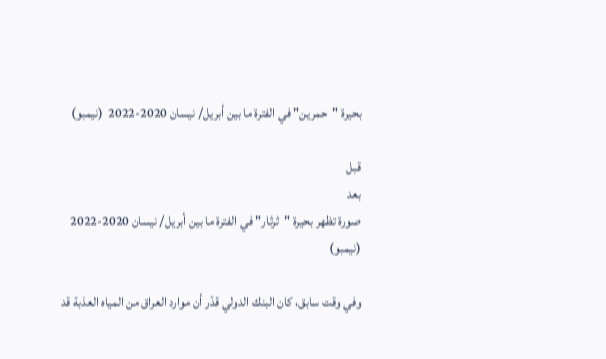بحيرة "حمرين" في الفترة ما بين أبريل/ نيسان 2020-2022  (نيمبو)

قبل
بعد
صورة تظهر بحيرة "ثرثار" في الفترة ما بين أبريل/ نيسان 2020-2022  (نيمبو)

وفي وقت سابق، كان البنك الدولي قدّر أن موارد العراق من المياه العذبة قد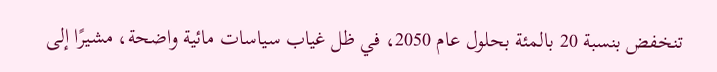تنخفض بنسبة 20 بالمئة بحلول عام 2050، في ظل غياب سياسات مائية واضحة، مشيرًا إلى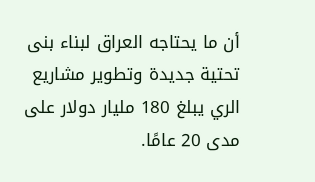أن ما يحتاجه العراق لبناء بنى تحتية جديدة وتطوير مشاريع الري يبلغ 180 مليار دولار على مدى 20 عامًا.